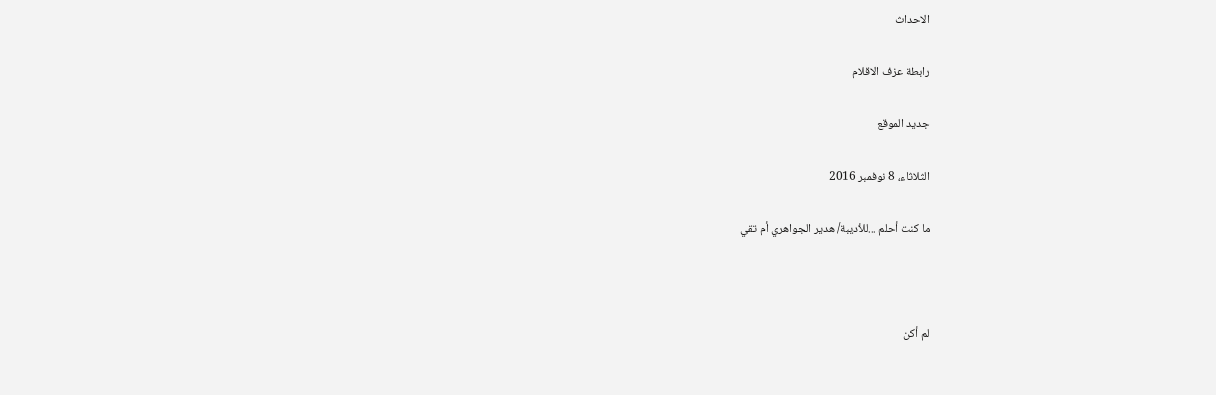الاحداث

رابطة عزف الاقلام

جديد الموقع

الثلاثاء، 8 نوفمبر 2016

ما كنت أحلم ...للأديبة/ هدير الجواهري أم تقي



لم أكن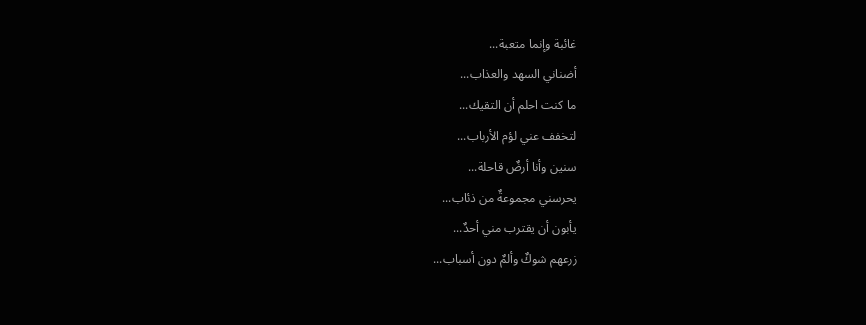غائبة وإنما متعبة...
أضناني السهد والعذاب...
ما كنت احلم أن التقيك...
لتخفف عني لؤم الأرباب...
سنين وأنا أرضٌ قاحلة...
يحرسني مجموعةٌ من ذئاب...
يأبون أن يقترب مني أحدٌ...
زرعهم شوكٌ وألمٌ دون أسباب...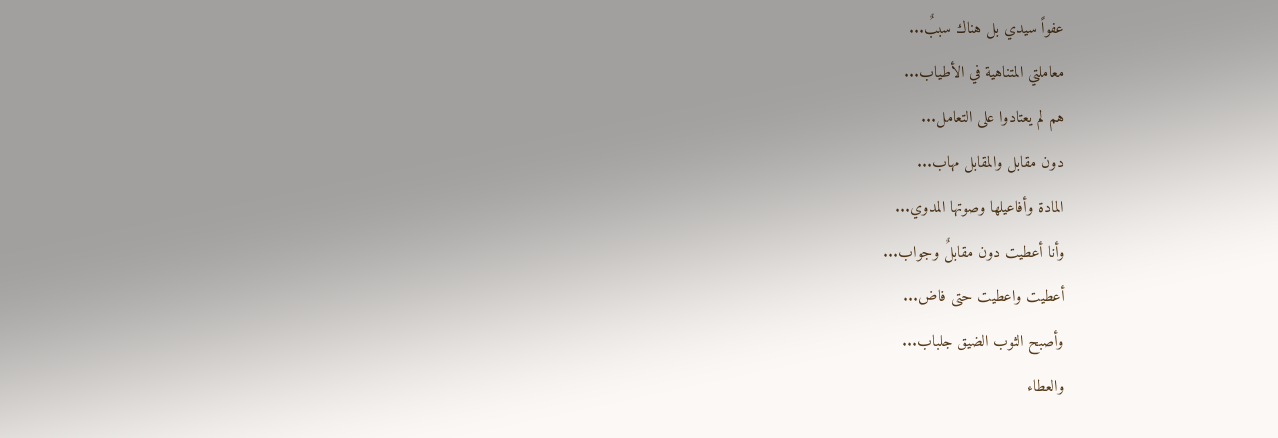عفواً سيدي بل هناك سببٌ...
معاملتي المتناهية في الأطياب...
هم لم يعتادوا على التعامل...
دون مقابل والمقابل مهاب...
المادة وأفاعيلها وصوتها المدوي...
وأنا أعطيت دون مقابلٌ وجواب...
أعطيت واعطيت حتى فاض...
وأصبح الثوب الضيق جلباب...
والعطاء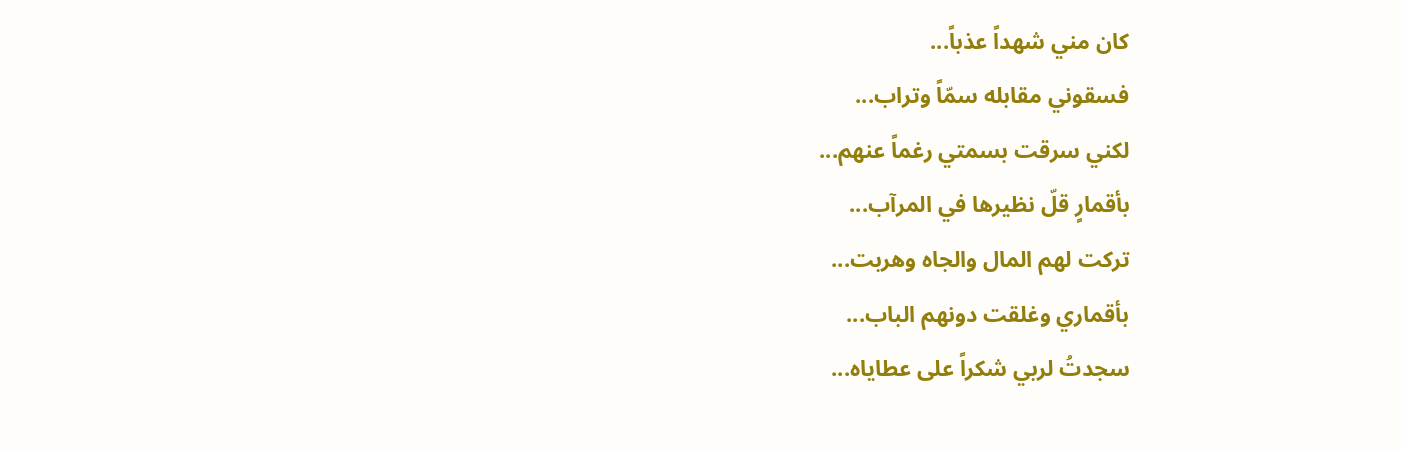كان مني شهداً عذباً...
فسقوني مقابله سمّاً وتراب...
لكني سرقت بسمتي رغماً عنهم...
بأقمارٍ قلّ نظيرها في المرآب...
تركت لهم المال والجاه وهربت...
بأقماري وغلقت دونهم الباب...
سجدتُ لربي شكراً على عطاياه...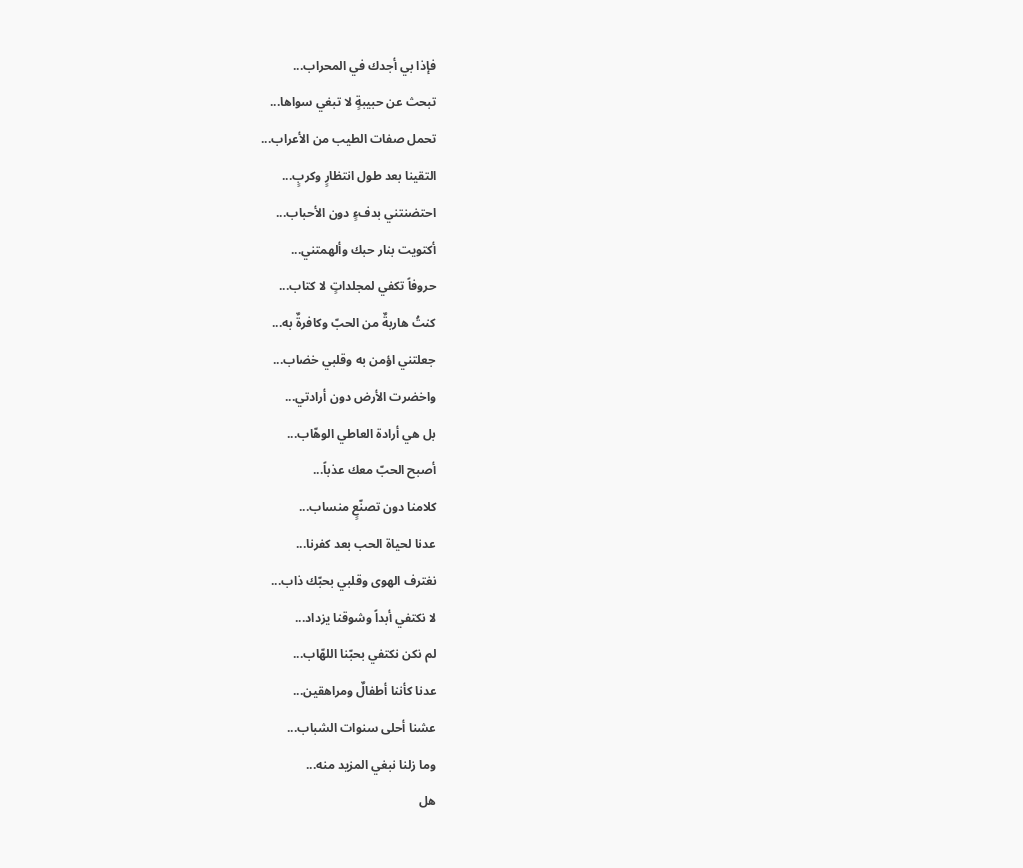فإذا بي أجدك في المحراب...
تبحث عن حبيبةٍ لا تبغي سواها...
تحمل صفات الطيب من الأعراب...
التقينا بعد طول انتظارٍ وكربٍ...
احتضنتني بدفءٍ دون الأحباب...
أكتويت بنار حبك وألهمتني...
حروفاً تكفي لمجلداتٍ لا كتاب...
كنتُ هاربةٌ من الحبّ وكافرةٌ به...
جعلتني اؤمن به وقلبي خضاب...
واخضرت الأرض دون أرادتي...
بل هي أرادة العاطي الوهّاب...
أصبح الحبّ معك عذباً...
كلامنا دون تصنّعٍ منساب...
عدنا لحياة الحب بعد كفرنا...
نغترف الهوى وقلبي بحبّك ذاب...
لا نكتفي أبداً وشوقنا يزداد...
لم نكن نكتفي بحبّنا اللهّاب...
عدنا كأننا أطفالٌ ومراهقين...
عشنا أحلى سنوات الشباب...
وما زلنا نبغي المزيد منه...
هل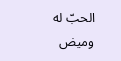الحبّ له وميض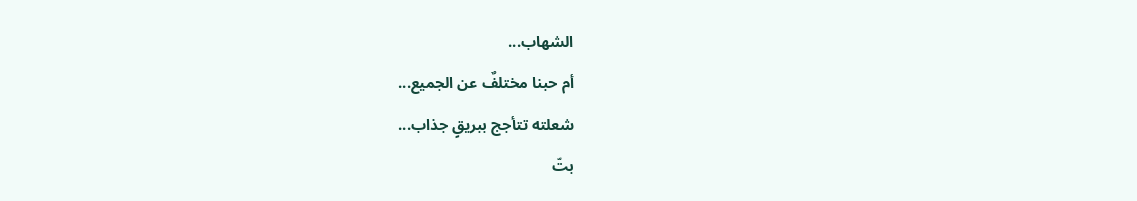الشهاب...
أم حبنا مختلفٌ عن الجميع...
شعلته تتأجج ببريقٍ جذاب...
بتّ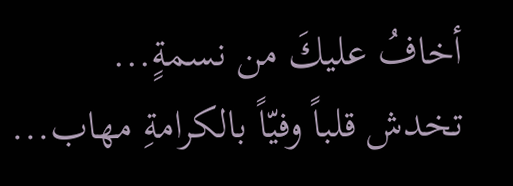أخافُ عليكَ من نسمةٍ...
تخدش قلباً وفيّاً بالكرامةِ مهاب...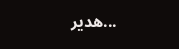...هدير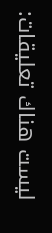ليست هناك تعليقات: